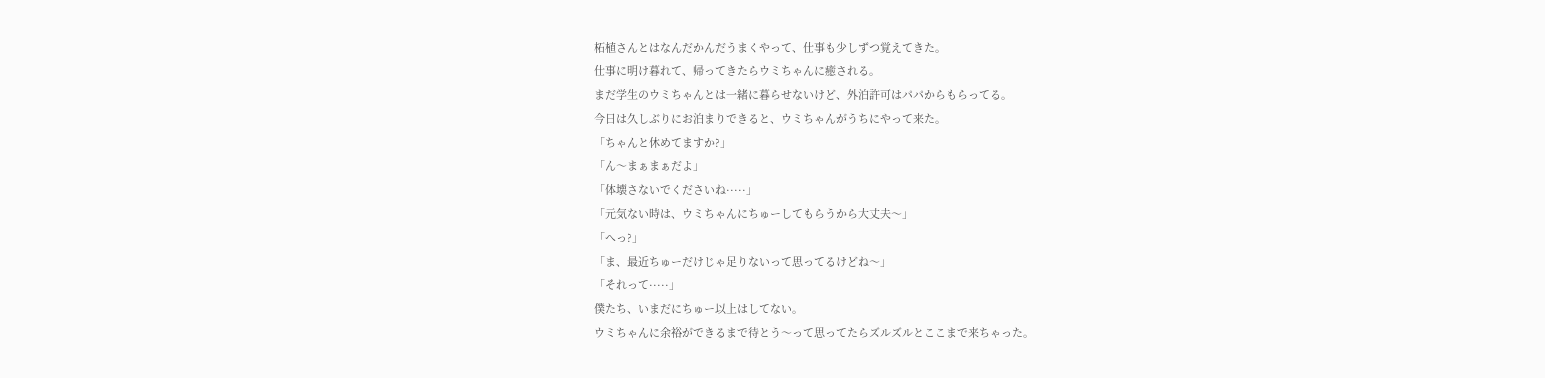柘植さんとはなんだかんだうまくやって、仕事も少しずつ覚えてきた。
仕事に明け暮れて、帰ってきたらウミちゃんに癒される。
まだ学生のウミちゃんとは一緒に暮らせないけど、外泊許可はパパからもらってる。
今日は久しぶりにお泊まりできると、ウミちゃんがうちにやって来た。
「ちゃんと休めてますか?」
「ん〜まぁまぁだよ」
「体壊さないでくださいね·····」
「元気ない時は、ウミちゃんにちゅーしてもらうから大丈夫〜」
「へっ?」
「ま、最近ちゅーだけじゃ足りないって思ってるけどね〜」
「それって·····」
僕たち、いまだにちゅー以上はしてない。
ウミちゃんに余裕ができるまで待とう〜って思ってたらズルズルとここまで来ちゃった。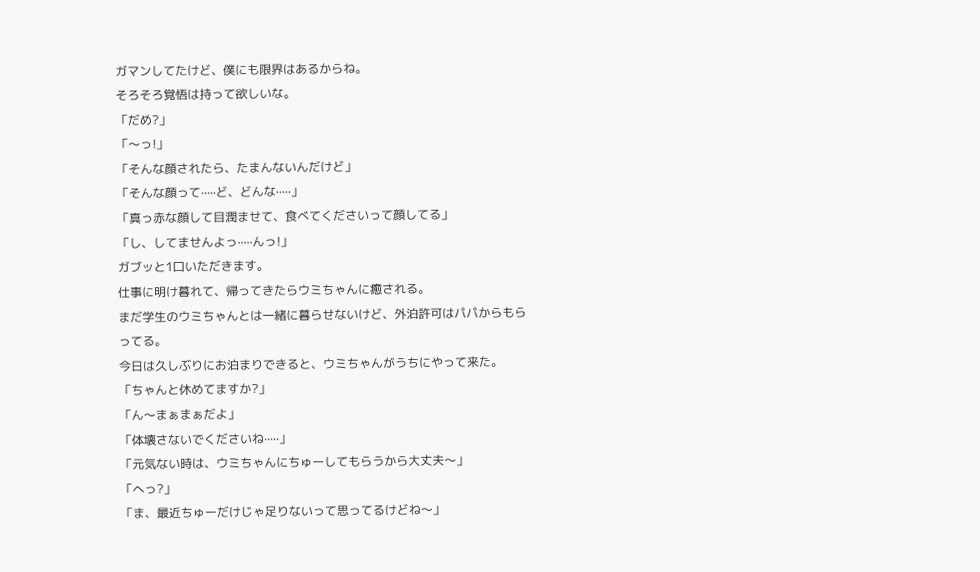ガマンしてたけど、僕にも限界はあるからね。
そろそろ覚悟は持って欲しいな。
「だめ?」
「〜っ!」
「そんな顔されたら、たまんないんだけど」
「そんな顔って·····ど、どんな·····」
「真っ赤な顔して目潤ませて、食べてくださいって顔してる」
「し、してませんよっ·····んっ!」
ガブッと1口いただきます。
仕事に明け暮れて、帰ってきたらウミちゃんに癒される。
まだ学生のウミちゃんとは一緒に暮らせないけど、外泊許可はパパからもらってる。
今日は久しぶりにお泊まりできると、ウミちゃんがうちにやって来た。
「ちゃんと休めてますか?」
「ん〜まぁまぁだよ」
「体壊さないでくださいね·····」
「元気ない時は、ウミちゃんにちゅーしてもらうから大丈夫〜」
「へっ?」
「ま、最近ちゅーだけじゃ足りないって思ってるけどね〜」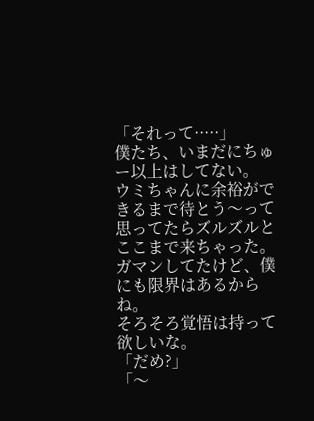「それって·····」
僕たち、いまだにちゅー以上はしてない。
ウミちゃんに余裕ができるまで待とう〜って思ってたらズルズルとここまで来ちゃった。
ガマンしてたけど、僕にも限界はあるからね。
そろそろ覚悟は持って欲しいな。
「だめ?」
「〜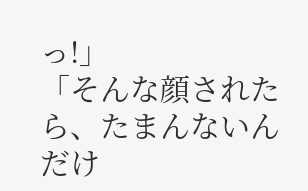っ!」
「そんな顔されたら、たまんないんだけ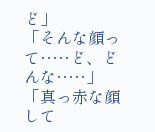ど」
「そんな顔って·····ど、どんな·····」
「真っ赤な顔して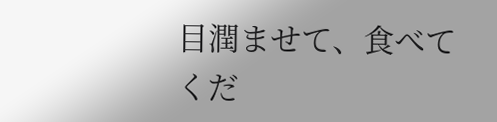目潤ませて、食べてくだ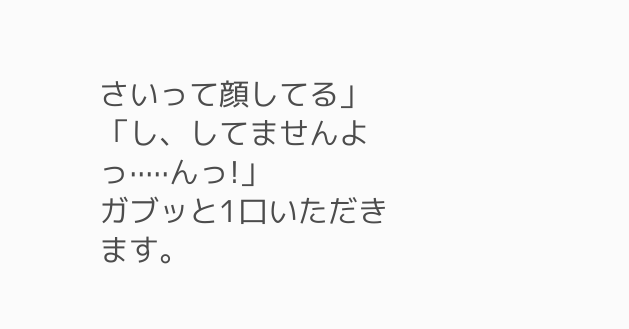さいって顔してる」
「し、してませんよっ·····んっ!」
ガブッと1口いただきます。